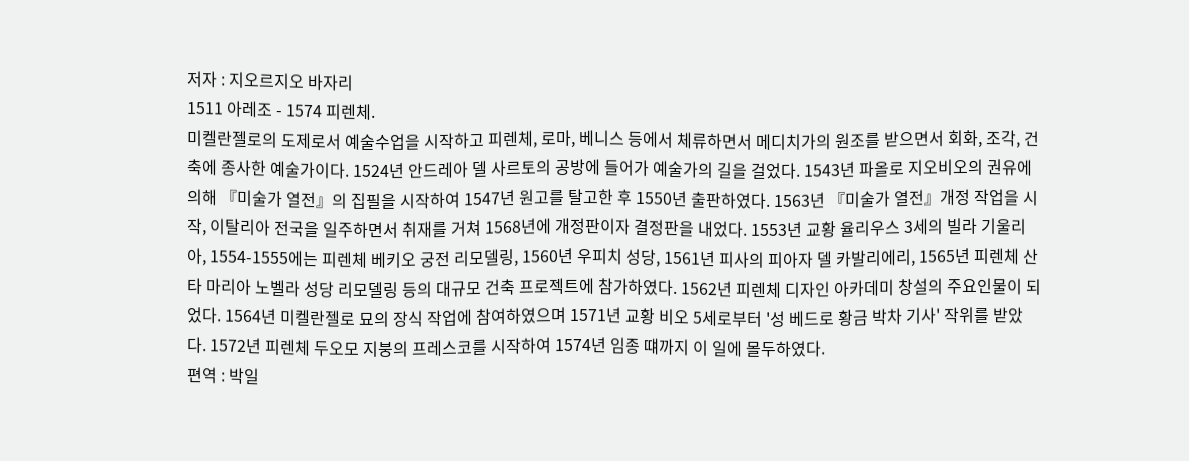저자 : 지오르지오 바자리
1511 아레조 - 1574 피렌체.
미켈란젤로의 도제로서 예술수업을 시작하고 피렌체, 로마, 베니스 등에서 체류하면서 메디치가의 원조를 받으면서 회화, 조각, 건축에 종사한 예술가이다. 1524년 안드레아 델 사르토의 공방에 들어가 예술가의 길을 걸었다. 1543년 파올로 지오비오의 권유에 의해 『미술가 열전』의 집필을 시작하여 1547년 원고를 탈고한 후 1550년 출판하였다. 1563년 『미술가 열전』개정 작업을 시작, 이탈리아 전국을 일주하면서 취재를 거쳐 1568년에 개정판이자 결정판을 내었다. 1553년 교황 율리우스 3세의 빌라 기울리아, 1554-1555에는 피렌체 베키오 궁전 리모델링, 1560년 우피치 성당, 1561년 피사의 피아자 델 카발리에리, 1565년 피렌체 산타 마리아 노벨라 성당 리모델링 등의 대규모 건축 프로젝트에 참가하였다. 1562년 피렌체 디자인 아카데미 창설의 주요인물이 되었다. 1564년 미켈란젤로 묘의 장식 작업에 참여하였으며 1571년 교황 비오 5세로부터 '성 베드로 황금 박차 기사' 작위를 받았다. 1572년 피렌체 두오모 지붕의 프레스코를 시작하여 1574년 임종 떄까지 이 일에 몰두하였다.
편역 : 박일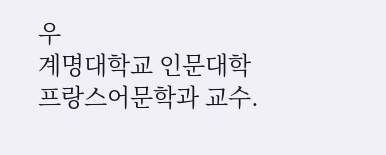우
계명대학교 인문대학 프랑스어문학과 교수.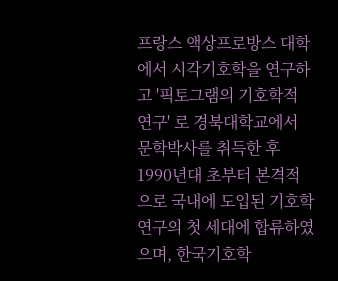프랑스 액상프로방스 대학에서 시각기호학을 연구하고 '픽토그램의 기호학적 연구' 로 경북대학교에서 문학박사를 취득한 후 1990년대 초부터 본격적으로 국내에 도입된 기호학 연구의 첫 세대에 합류하였으며, 한국기호학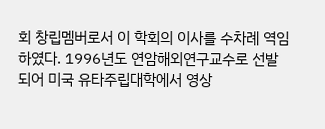회 창립멤버로서 이 학회의 이사를 수차례 역임하였다. 1996년도 연암해외연구교수로 선발되어 미국 유타주립대학에서 영상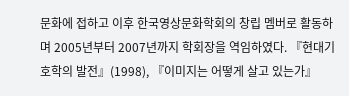문화에 접하고 이후 한국영상문화학회의 창립 멤버로 활동하며 2005년부터 2007년까지 학회장을 역임하였다. 『현대기호학의 발전』(1998), 『이미지는 어떻게 살고 있는가』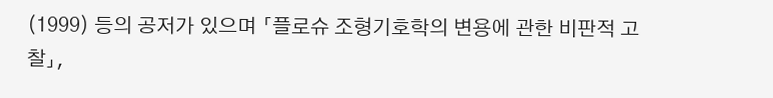(1999) 등의 공저가 있으며 「플로슈 조형기호학의 변용에 관한 비판적 고찰」,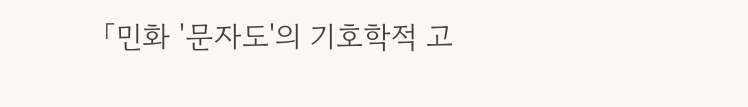「민화 '문자도'의 기호학적 고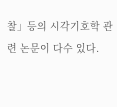찰」등의 시각기호학 관련 논문이 다수 있다.